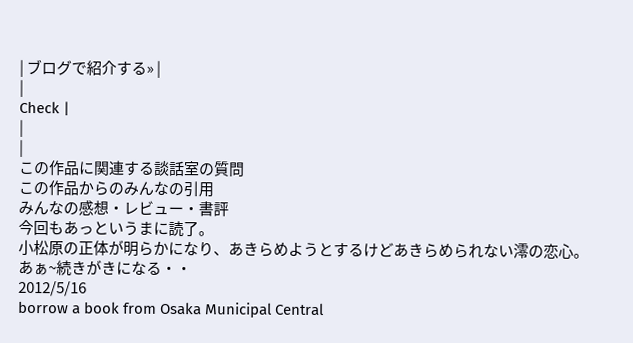| ブログで紹介する» |
|
Check |
|
|
この作品に関連する談話室の質問
この作品からのみんなの引用
みんなの感想・レビュー・書評
今回もあっというまに読了。
小松原の正体が明らかになり、あきらめようとするけどあきらめられない澪の恋心。
あぁ~続きがきになる・・
2012/5/16
borrow a book from Osaka Municipal Central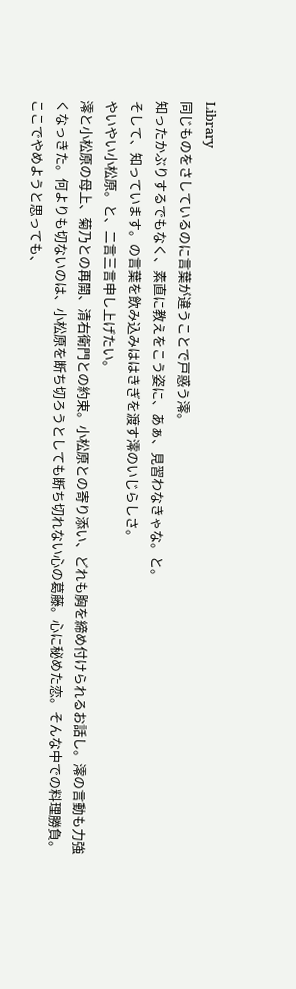Library
同じものをさしているのに言葉が違うことで戸惑う澪。
知ったかぶりするでもなく、素直に教えをこう姿に、あぁ、見習わなきゃな。と。
そして、知っています。の言葉を飲み込みははきぎを渡す澪のいじらしさ。
やいやい小松原。と、二言三言申し上げたい。
澪と小松原の母上、菊乃との再開、清右衛門との約束。小松原との寄り添い、どれも胸を締め付けられるお話し。澪の言動も力強くなっきた。何よりも切ないのは、小松原を断ち切ろうとしても断ち切れない心の葛藤。心に秘めた恋。そんな中での料理勝負。ここでやめようと思っても、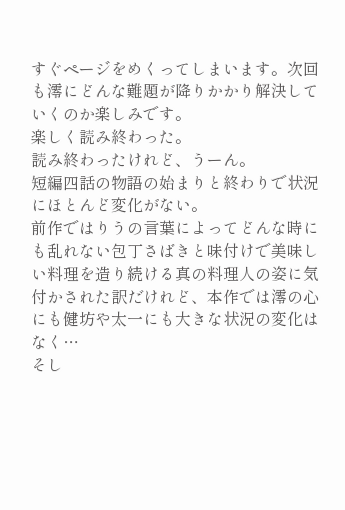すぐページをめくってしまいます。次回も澪にどんな難題が降りかかり解決していくのか楽しみです。
楽しく読み終わった。
読み終わったけれど、うーん。
短編四話の物語の始まりと終わりで状況にほとんど変化がない。
前作ではりうの言葉によってどんな時にも乱れない包丁さばきと味付けで美味しい料理を造り続ける真の料理人の姿に気付かされた訳だけれど、本作では澪の心にも健坊や太一にも大きな状況の変化はなく…
そし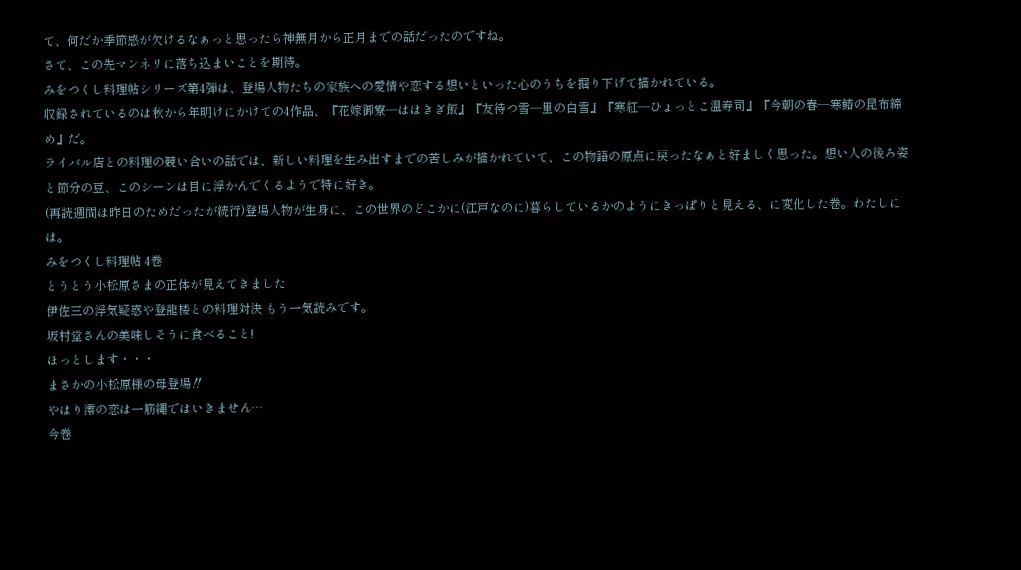て、何だか季節感が欠けるなぁっと思ったら神無月から正月までの話だったのですね。
さて、この先マンネリに落ち込まいことを期待。
みをつくし料理帖シリーズ第4弾は、登場人物たちの家族への愛情や恋する想いといった心のうちを掘り下げて描かれている。
収録されているのは秋から年明けにかけての4作品、『花嫁御寮―ははきぎ飯』『友待つ雪―里の白雪』『寒紅―ひょっとこ温寿司』『今朝の春―寒鰆の昆布締め』だ。
ライバル店との料理の競い合いの話では、新しい料理を生み出すまでの苦しみが描かれていて、この物語の原点に戻ったなぁと好ましく思った。想い人の後ろ姿と節分の豆、このシーンは目に浮かんでくるようで特に好き。
(再読週間は昨日のためだったが続行)登場人物が生身に、この世界のどこかに(江戸なのに)暮らしているかのようにきっぱりと見える、に変化した巻。わたしには。
みをつくし料理帖 4巻
とうとう小松原さまの正体が見えてきました
伊佐三の浮気疑惑や登龍楼との料理対決 もう一気読みです。
坂村堂さんの美味しそうに食べること!
ほっとします・・・
まさかの小松原様の母登場‼
やはり澪の恋は一筋縄ではいきません…
今巻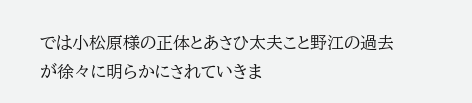では小松原様の正体とあさひ太夫こと野江の過去が徐々に明らかにされていきま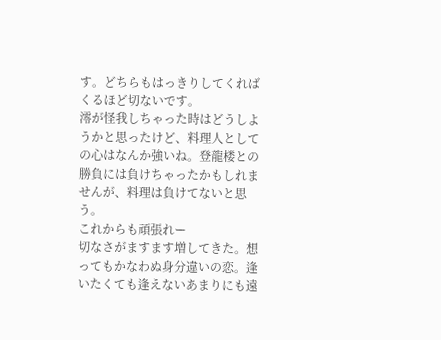す。どちらもはっきりしてくればくるほど切ないです。
澪が怪我しちゃった時はどうしようかと思ったけど、料理人としての心はなんか強いね。登龍楼との勝負には負けちゃったかもしれませんが、料理は負けてないと思う。
これからも頑張れー
切なさがますます増してきた。想ってもかなわぬ身分違いの恋。逢いたくても逢えないあまりにも遠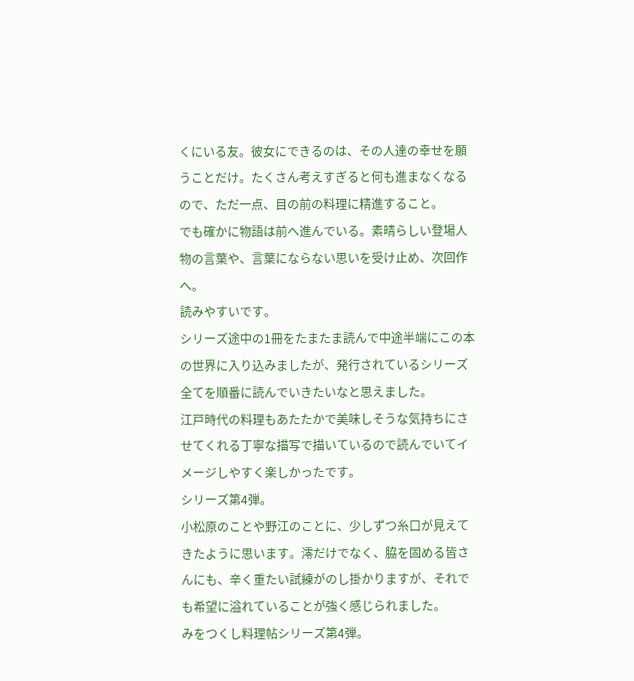くにいる友。彼女にできるのは、その人達の幸せを願うことだけ。たくさん考えすぎると何も進まなくなるので、ただ一点、目の前の料理に精進すること。
でも確かに物語は前へ進んでいる。素晴らしい登場人物の言葉や、言葉にならない思いを受け止め、次回作へ。
読みやすいです。
シリーズ途中の1冊をたまたま読んで中途半端にこの本の世界に入り込みましたが、発行されているシリーズ全てを順番に読んでいきたいなと思えました。
江戸時代の料理もあたたかで美味しそうな気持ちにさせてくれる丁寧な描写で描いているので読んでいてイメージしやすく楽しかったです。
シリーズ第4弾。
小松原のことや野江のことに、少しずつ糸口が見えてきたように思います。澪だけでなく、脇を固める皆さんにも、辛く重たい試練がのし掛かりますが、それでも希望に溢れていることが強く感じられました。
みをつくし料理帖シリーズ第4弾。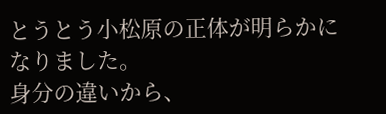とうとう小松原の正体が明らかになりました。
身分の違いから、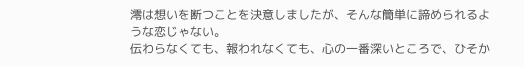澪は想いを断つことを決意しましたが、そんな簡単に諦められるような恋じゃない。
伝わらなくても、報われなくても、心の一番深いところで、ひそか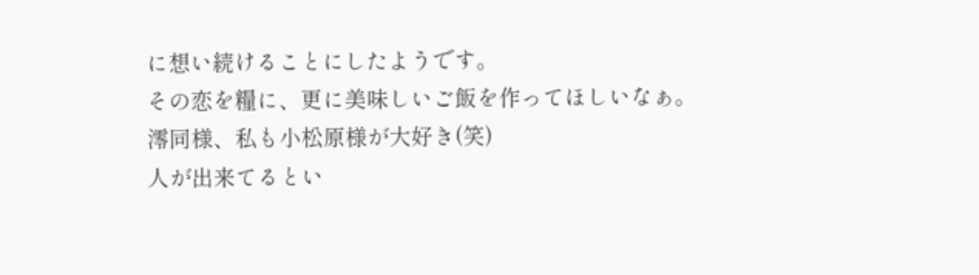に想い続けることにしたようです。
その恋を糧に、更に美味しいご飯を作ってほしいなぁ。
澪同様、私も小松原様が大好き(笑)
人が出来てるとい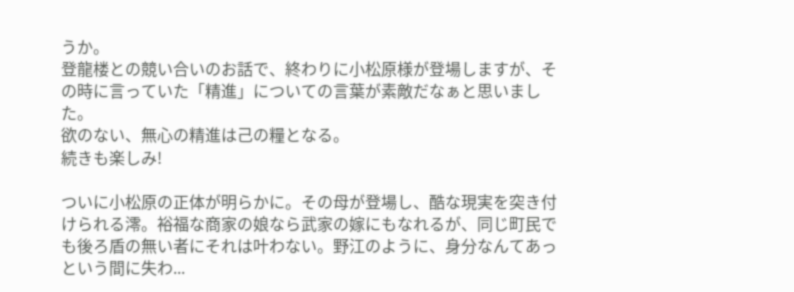うか。
登龍楼との競い合いのお話で、終わりに小松原様が登場しますが、その時に言っていた「精進」についての言葉が素敵だなぁと思いました。
欲のない、無心の精進は己の糧となる。
続きも楽しみ!

ついに小松原の正体が明らかに。その母が登場し、酷な現実を突き付けられる澪。裕福な商家の娘なら武家の嫁にもなれるが、同じ町民でも後ろ盾の無い者にそれは叶わない。野江のように、身分なんてあっという間に失わ...